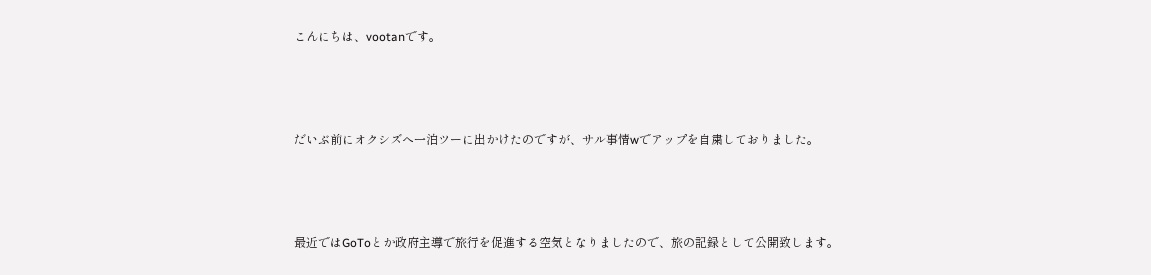こんにちは、vootanです。



だいぶ前にオクシズへ一泊ツーに出かけたのですが、サル事情wでアップを自粛しておりました。



最近ではGoToとか政府主導で旅行を促進する空気となりましたので、旅の記録として公開致します。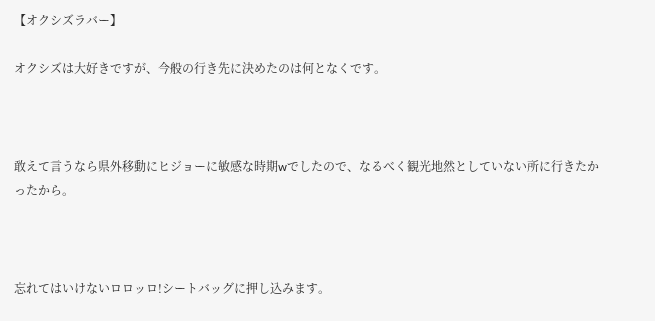【オクシズラバー】

オクシズは大好きですが、今般の行き先に決めたのは何となくです。



敢えて言うなら県外移動にヒジョーに敏感な時期wでしたので、なるべく観光地然としていない所に行きたかったから。



忘れてはいけないロロッロ!シートバッグに押し込みます。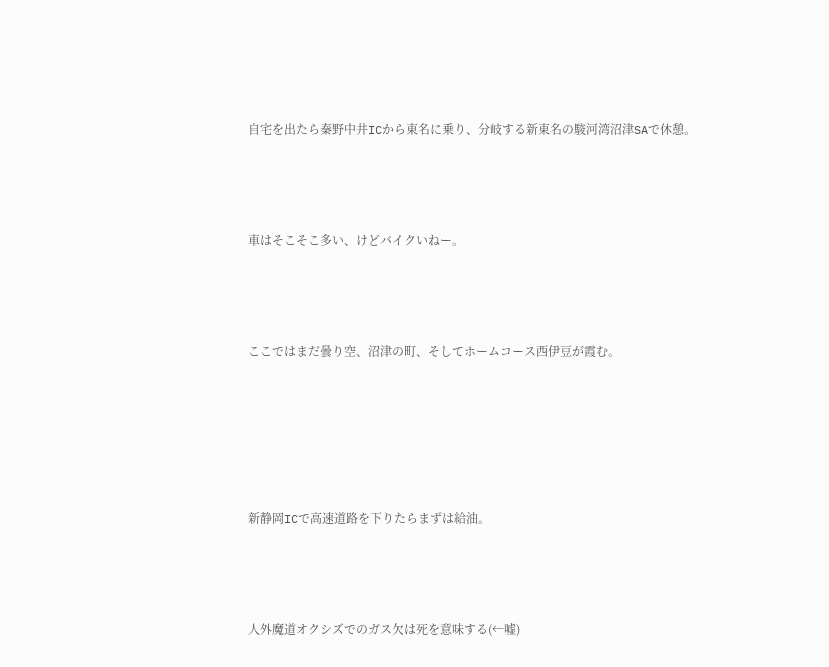自宅を出たら秦野中井ICから東名に乗り、分岐する新東名の駿河湾沼津SAで休憩。



車はそこそこ多い、けどバイクいねー。



ここではまだ曇り空、沼津の町、そしてホームコース西伊豆が霞む。





新静岡ICで高速道路を下りたらまずは給油。



人外魔道オクシズでのガス欠は死を意味する(←嘘)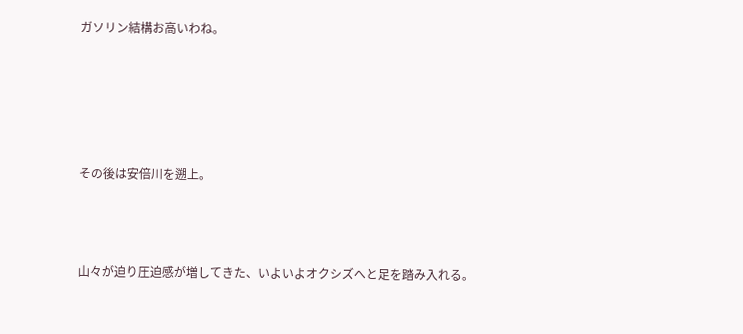ガソリン結構お高いわね。





その後は安倍川を遡上。



山々が迫り圧迫感が増してきた、いよいよオクシズへと足を踏み入れる。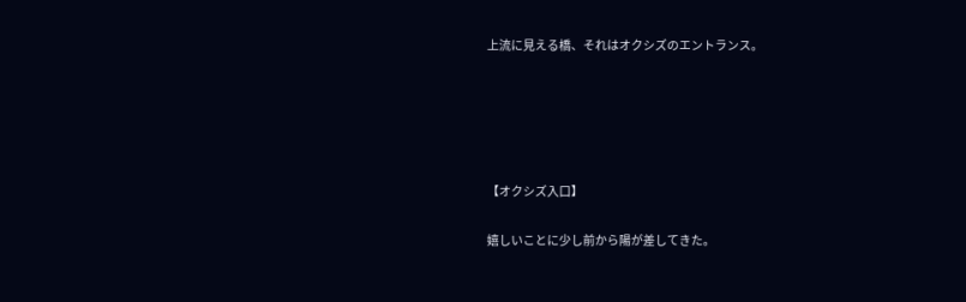上流に見える橋、それはオクシズのエントランス。





【オクシズ入口】

嬉しいことに少し前から陽が差してきた。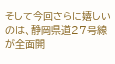そして今回さらに嬉しいのは、静岡県道27号線が全面開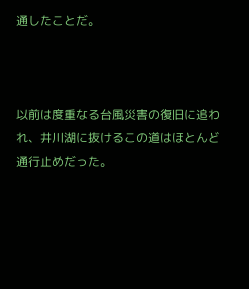通したことだ。



以前は度重なる台風災害の復旧に追われ、井川湖に抜けるこの道はほとんど通行止めだった。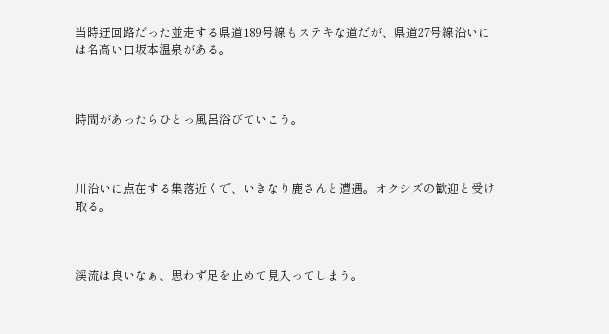当時迂回路だった並走する県道189号線もステキな道だが、県道27号線沿いには名高い口坂本温泉がある。



時間があったらひとっ風呂浴びていこう。



川沿いに点在する集落近くで、いきなり鹿さんと遭遇。オクシズの歓迎と受け取る。



渓流は良いなぁ、思わず足を止めて見入ってしまう。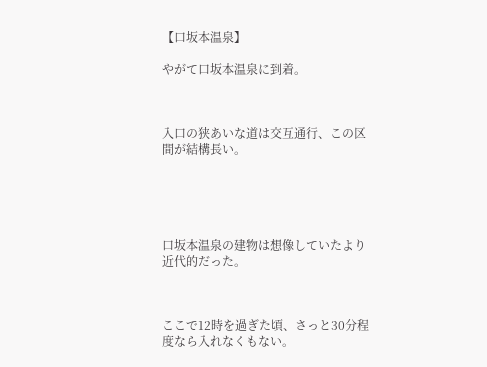【口坂本温泉】

やがて口坂本温泉に到着。



入口の狭あいな道は交互通行、この区間が結構長い。





口坂本温泉の建物は想像していたより近代的だった。



ここで12時を過ぎた頃、さっと30分程度なら入れなくもない。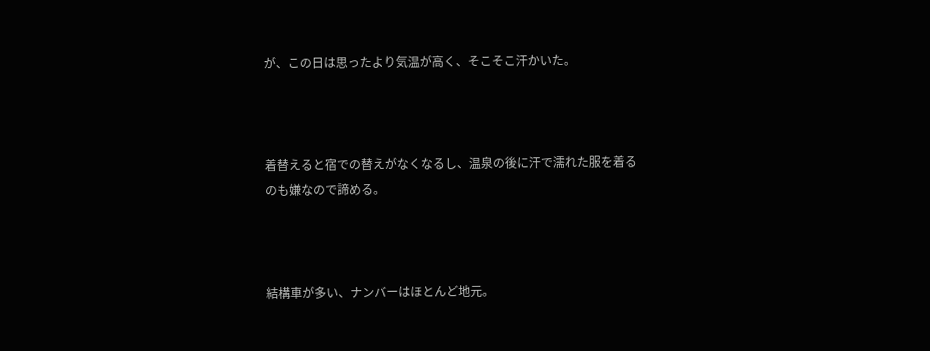が、この日は思ったより気温が高く、そこそこ汗かいた。



着替えると宿での替えがなくなるし、温泉の後に汗で濡れた服を着るのも嫌なので諦める。



結構車が多い、ナンバーはほとんど地元。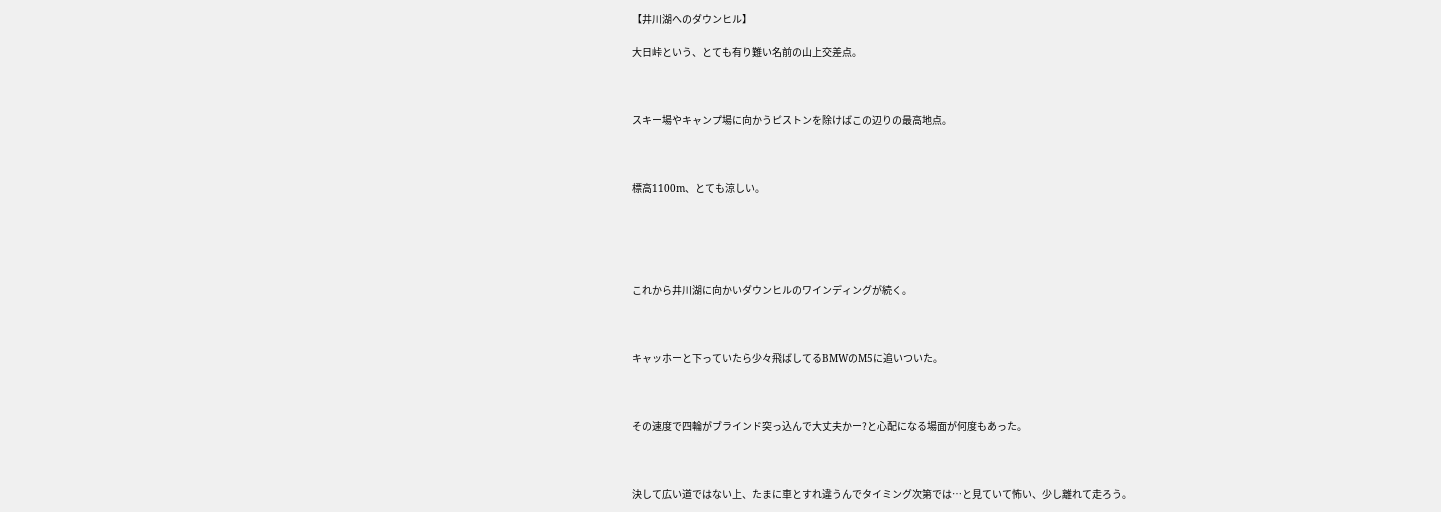【井川湖へのダウンヒル】

大日峠という、とても有り難い名前の山上交差点。



スキー場やキャンプ場に向かうピストンを除けばこの辺りの最高地点。



標高1100m、とても涼しい。





これから井川湖に向かいダウンヒルのワインディングが続く。



キャッホーと下っていたら少々飛ばしてるBMWのM5に追いついた。



その速度で四輪がブラインド突っ込んで大丈夫かー?と心配になる場面が何度もあった。



決して広い道ではない上、たまに車とすれ違うんでタイミング次第では…と見ていて怖い、少し離れて走ろう。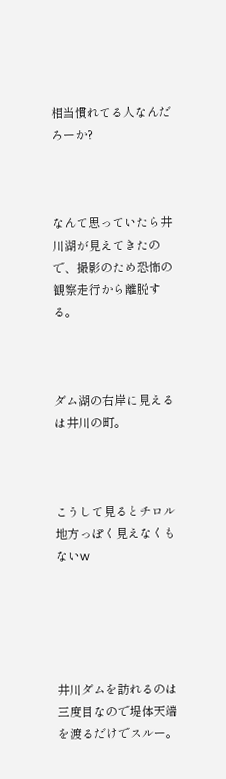相当慣れてる人なんだろーか?



なんて思っていたら井川湖が見えてきたので、撮影のため恐怖の観察走行から離脱する。



ダム湖の右岸に見えるは井川の町。



こうして見るとチロル地方っぽく見えなくもないw





井川ダムを訪れるのは三度目なので堤体天端を渡るだけでスルー。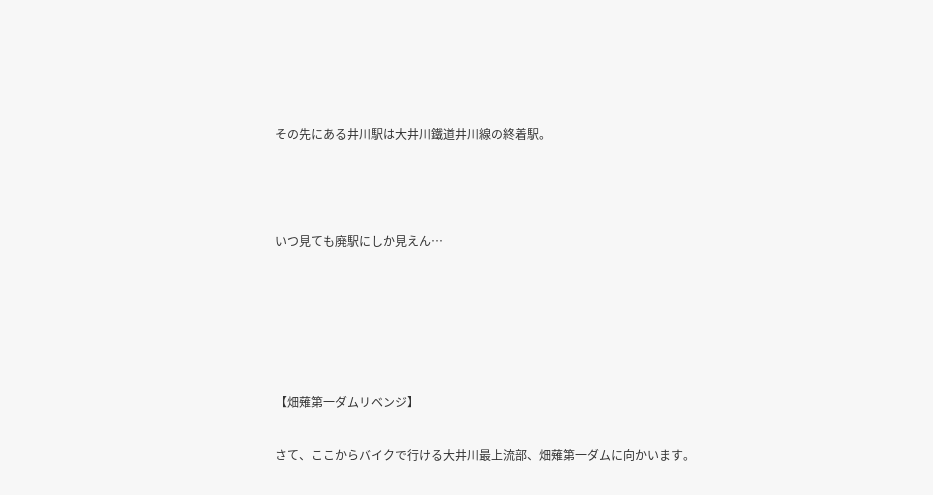その先にある井川駅は大井川鐵道井川線の終着駅。



いつ見ても廃駅にしか見えん…





【畑薙第一ダムリベンジ】

さて、ここからバイクで行ける大井川最上流部、畑薙第一ダムに向かいます。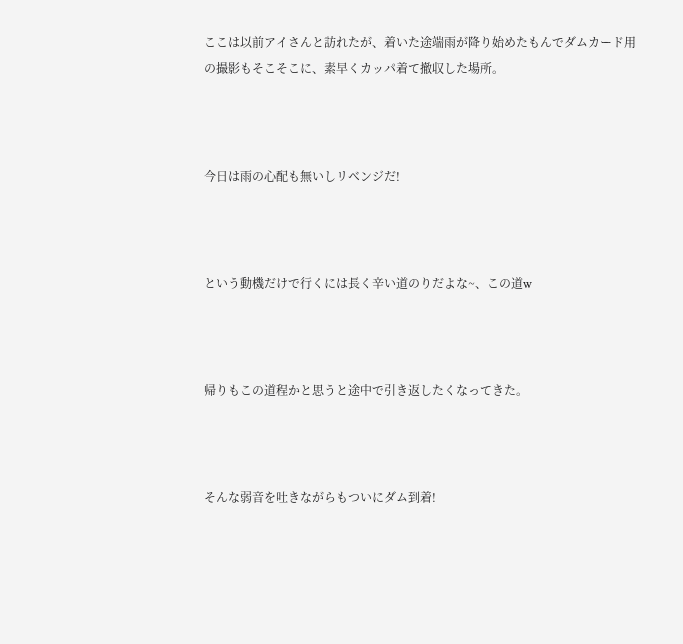ここは以前アイさんと訪れたが、着いた途端雨が降り始めたもんでダムカード用の撮影もそこそこに、素早くカッパ着て撤収した場所。



今日は雨の心配も無いしリベンジだ!



という動機だけで行くには長く辛い道のりだよな~、この道w



帰りもこの道程かと思うと途中で引き返したくなってきた。



そんな弱音を吐きながらもついにダム到着!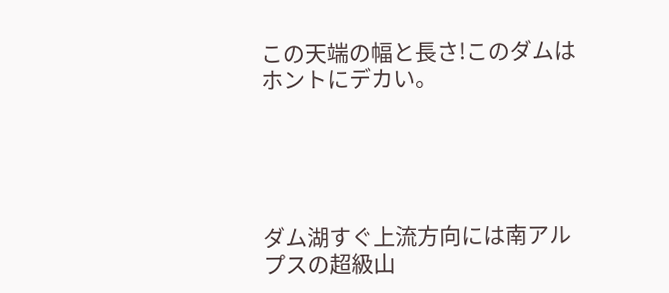この天端の幅と長さ!このダムはホントにデカい。





ダム湖すぐ上流方向には南アルプスの超級山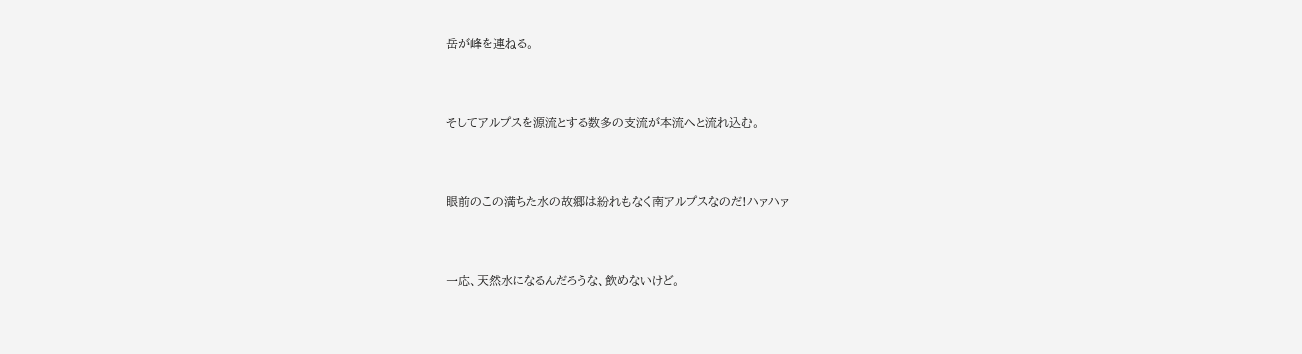岳が峰を連ねる。



そしてアルプスを源流とする数多の支流が本流へと流れ込む。



眼前のこの満ちた水の故郷は紛れもなく南アルプスなのだ!ハァハァ



一応、天然水になるんだろうな、飲めないけど。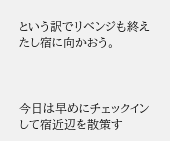という訳でリベンジも終えたし宿に向かおう。



今日は早めにチェックインして宿近辺を散策す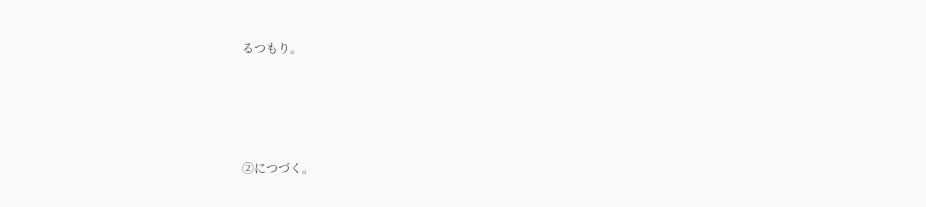るつもり。





②につづく。